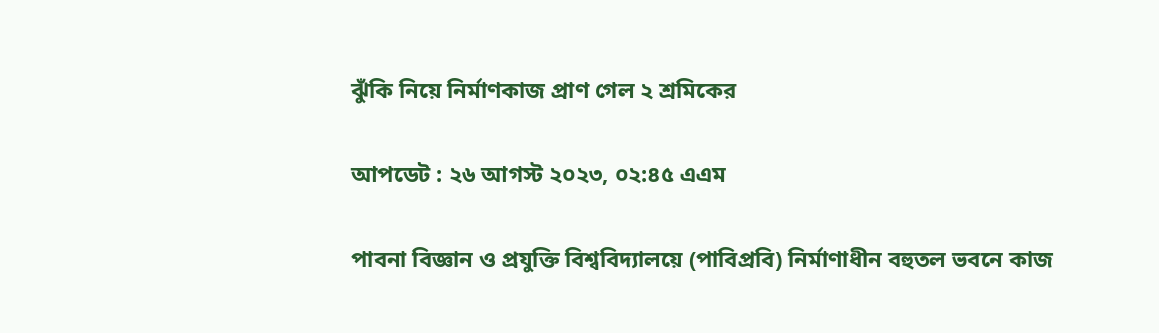ঝুঁকি নিয়ে নির্মাণকাজ প্রাণ গেল ২ শ্রমিকের

আপডেট : ২৬ আগস্ট ২০২৩, ০২:৪৫ এএম

পাবনা বিজ্ঞান ও প্রযুক্তি বিশ্ববিদ্যালয়ে (পাবিপ্রবি) নির্মাণাধীন বহুতল ভবনে কাজ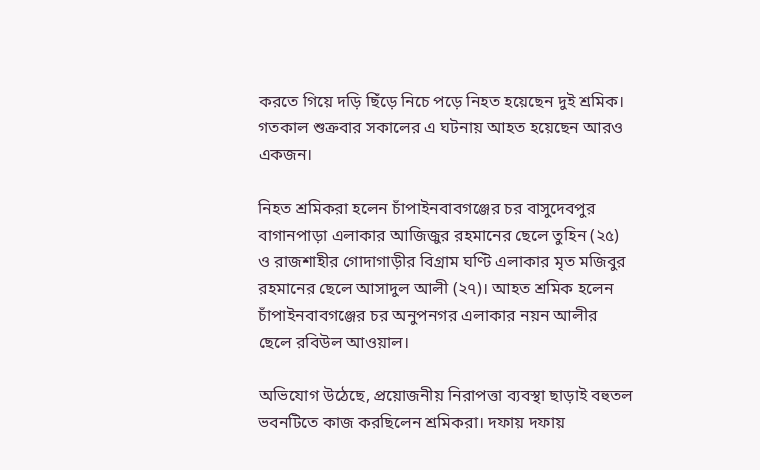করতে গিয়ে দড়ি ছিঁড়ে নিচে পড়ে নিহত হয়েছেন দুই শ্রমিক। গতকাল শুক্রবার সকালের এ ঘটনায় আহত হয়েছেন আরও একজন।

নিহত শ্রমিকরা হলেন চাঁপাইনবাবগঞ্জের চর বাসুদেবপুর বাগানপাড়া এলাকার আজিজুর রহমানের ছেলে তুহিন (২৫) ও রাজশাহীর গোদাগাড়ীর বিগ্রাম ঘণ্টি এলাকার মৃত মজিবুর রহমানের ছেলে আসাদুল আলী (২৭)। আহত শ্রমিক হলেন চাঁপাইনবাবগঞ্জের চর অনুপনগর এলাকার নয়ন আলীর ছেলে রবিউল আওয়াল।

অভিযোগ উঠেছে, প্রয়োজনীয় নিরাপত্তা ব্যবস্থা ছাড়াই বহুতল ভবনটিতে কাজ করছিলেন শ্রমিকরা। দফায় দফায়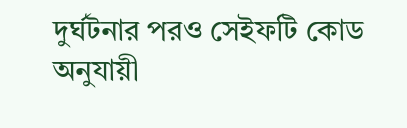দুর্ঘটনার পরও সেইফটি কোড অনুযায়ী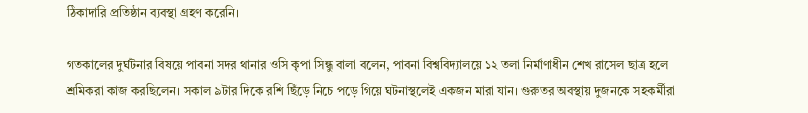ঠিকাদারি প্রতিষ্ঠান ব্যবস্থা গ্রহণ করেনি।

গতকালের দুর্ঘটনার বিষয়ে পাবনা সদর থানার ওসি কৃপা সিন্ধু বালা বলেন, পাবনা বিশ্ববিদ্যালয়ে ১২ তলা নির্মাণাধীন শেখ রাসেল ছাত্র হলে শ্রমিকরা কাজ করছিলেন। সকাল ৯টার দিকে রশি ছিঁড়ে নিচে পড়ে গিয়ে ঘটনাস্থলেই একজন মারা যান। গুরুতর অবস্থায় দুজনকে সহকর্মীরা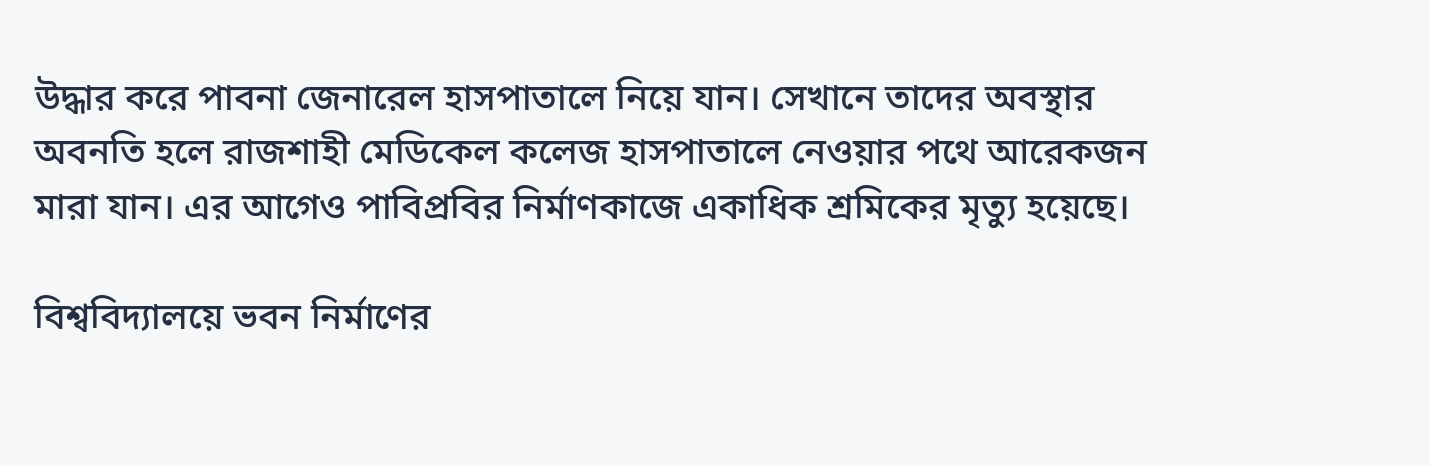উদ্ধার করে পাবনা জেনারেল হাসপাতালে নিয়ে যান। সেখানে তাদের অবস্থার অবনতি হলে রাজশাহী মেডিকেল কলেজ হাসপাতালে নেওয়ার পথে আরেকজন মারা যান। এর আগেও পাবিপ্রবির নির্মাণকাজে একাধিক শ্রমিকের মৃত্যু হয়েছে।

বিশ্ববিদ্যালয়ে ভবন নির্মাণের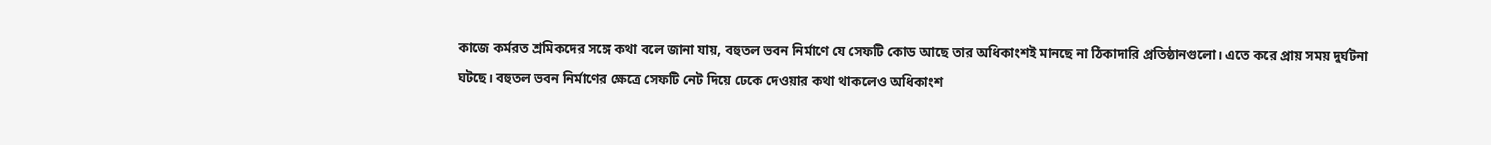কাজে কর্মরত শ্রমিকদের সঙ্গে কথা বলে জানা যায়, বহুতল ভবন নির্মাণে যে সেফটি কোড আছে তার অধিকাংশই মানছে না ঠিকাদারি প্রতিষ্ঠানগুলো। এতে করে প্রায় সময় দুর্ঘটনা ঘটছে। বহুতল ভবন নির্মাণের ক্ষেত্রে সেফটি নেট দিয়ে ঢেকে দেওয়ার কথা থাকলেও অধিকাংশ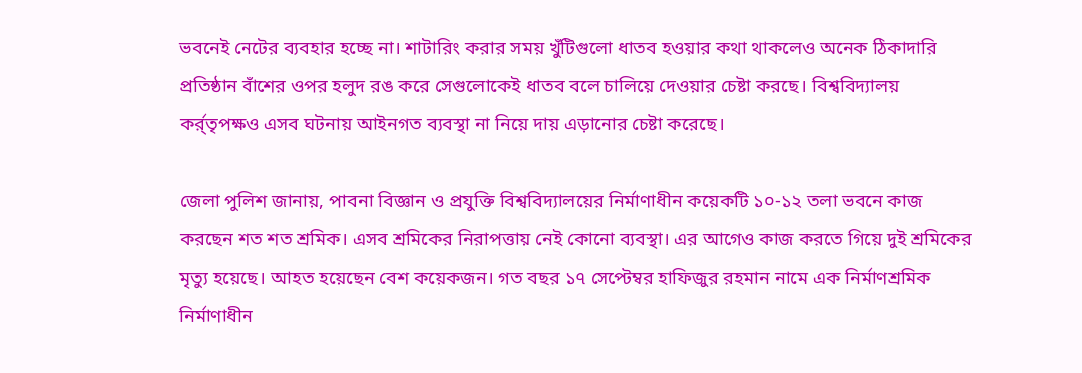ভবনেই নেটের ব্যবহার হচ্ছে না। শাটারিং করার সময় খুঁটিগুলো ধাতব হওয়ার কথা থাকলেও অনেক ঠিকাদারি প্রতিষ্ঠান বাঁশের ওপর হলুদ রঙ করে সেগুলোকেই ধাতব বলে চালিয়ে দেওয়ার চেষ্টা করছে। বিশ্ববিদ্যালয় কর্র্তৃপক্ষও এসব ঘটনায় আইনগত ব্যবস্থা না নিয়ে দায় এড়ানোর চেষ্টা করেছে।

জেলা পুলিশ জানায়, পাবনা বিজ্ঞান ও প্রযুক্তি বিশ্ববিদ্যালয়ের নির্মাণাধীন কয়েকটি ১০-১২ তলা ভবনে কাজ করছেন শত শত শ্রমিক। এসব শ্রমিকের নিরাপত্তায় নেই কোনো ব্যবস্থা। এর আগেও কাজ করতে গিয়ে দুই শ্রমিকের মৃত্যু হয়েছে। আহত হয়েছেন বেশ কয়েকজন। গত বছর ১৭ সেপ্টেম্বর হাফিজুর রহমান নামে এক নির্মাণশ্রমিক নির্মাণাধীন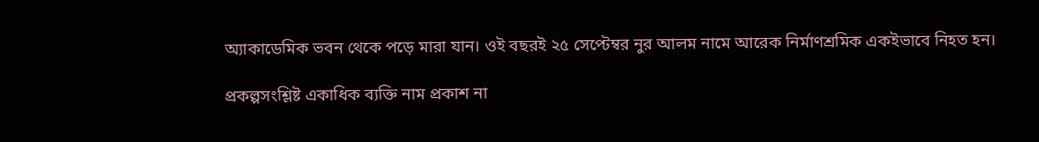অ্যাকাডেমিক ভবন থেকে পড়ে মারা যান। ওই বছরই ২৫ সেপ্টেম্বর নুর আলম নামে আরেক নির্মাণশ্রমিক একইভাবে নিহত হন।

প্রকল্পসংশ্লিষ্ট একাধিক ব্যক্তি নাম প্রকাশ না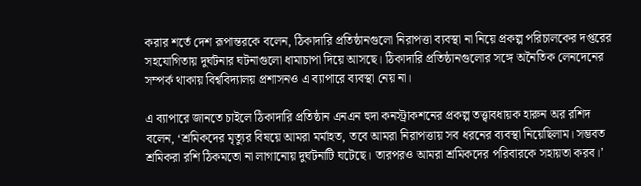করার শর্তে দেশ রূপান্তরকে বলেন, ঠিকাদারি প্রতিষ্ঠানগুলো নিরাপত্তা ব্যবস্থা না নিয়ে প্রকল্প পরিচালকের দপ্তরের সহযোগিতায় দুর্ঘটনার ঘটনাগুলো ধামাচাপা দিয়ে আসছে। ঠিকাদারি প্রতিষ্ঠানগুলোর সঙ্গে অনৈতিক লেনদেনের সম্পর্ক থাকায় বিশ্ববিদ্যালয় প্রশাসনও এ ব্যাপারে ব্যবস্থা নেয় না।

এ ব্যাপারে জানতে চাইলে ঠিকাদারি প্রতিষ্ঠান এনএন হুদা কনস্ট্রাকশনের প্রকল্প তত্ত্বাবধায়ক হারুন অর রশিদ বলেন, ‘শ্রমিকদের মৃত্যুর বিষয়ে আমরা মর্মাহত, তবে আমরা নিরাপত্তায় সব ধরনের ব্যবস্থা নিয়েছিলাম। সম্ভবত শ্রমিকরা রশি ঠিকমতো না লাগানোয় দুর্ঘটনাটি ঘটেছে। তারপরও আমরা শ্রমিকদের পরিবারকে সহায়তা করব।’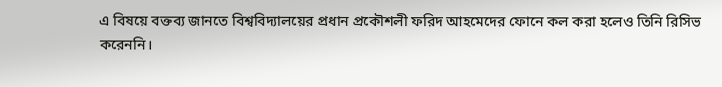এ বিষয়ে বক্তব্য জানতে বিশ্ববিদ্যালয়ের প্রধান প্রকৌশলী ফরিদ আহমেদের ফোনে কল করা হলেও তিনি রিসিভ করেননি।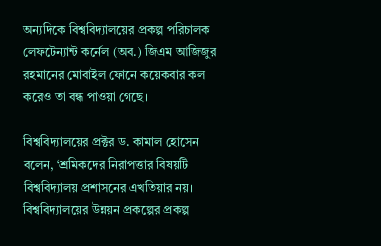অন্যদিকে বিশ্ববিদ্যালয়ের প্রকল্প পরিচালক লেফটেন্যান্ট কর্নেল (অব.) জিএম আজিজুর রহমানের মোবাইল ফোনে কয়েকবার কল করেও তা বন্ধ পাওয়া গেছে।

বিশ্ববিদ্যালয়ের প্রক্টর ড. কামাল হোসেন বলেন, ‘শ্রমিকদের নিরাপত্তার বিষয়টি বিশ্ববিদ্যালয় প্রশাসনের এখতিয়ার নয়। বিশ্ববিদ্যালয়ের উন্নয়ন প্রকল্পের প্রকল্প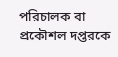পরিচালক বা প্রকৌশল দপ্তরকে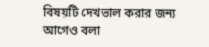বিষয়টি দেখভাল করার জন্য আগেও বলা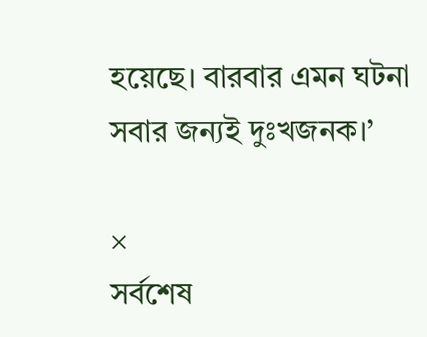হয়েছে। বারবার এমন ঘটনা সবার জন্যই দুঃখজনক।’

×
সর্বশেষ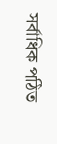সর্বাধিক পঠিত